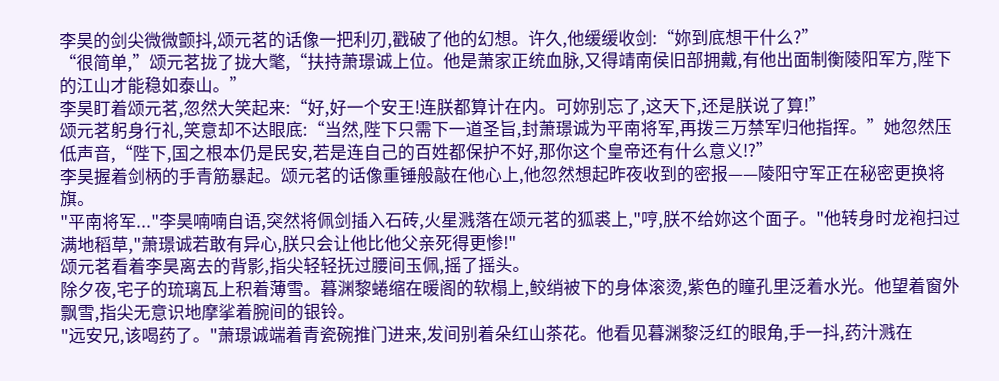李昊的剑尖微微颤抖,颂元茗的话像一把利刃,戳破了他的幻想。许久,他缓缓收剑:“妳到底想干什么?”
“很简单,”颂元茗拢了拢大氅,“扶持萧璟诚上位。他是萧家正统血脉,又得靖南侯旧部拥戴,有他出面制衡陵阳军方,陛下的江山才能稳如泰山。”
李昊盯着颂元茗,忽然大笑起来:“好,好一个安王!连朕都算计在内。可妳别忘了,这天下,还是朕说了算!”
颂元茗躬身行礼,笑意却不达眼底:“当然,陛下只需下一道圣旨,封萧璟诚为平南将军,再拨三万禁军归他指挥。”她忽然压低声音,“陛下,国之根本仍是民安,若是连自己的百姓都保护不好,那你这个皇帝还有什么意义!?”
李昊握着剑柄的手青筋暴起。颂元茗的话像重锤般敲在他心上,他忽然想起昨夜收到的密报——陵阳守军正在秘密更换将旗。
"平南将军..."李昊喃喃自语,突然将佩剑插入石砖,火星溅落在颂元茗的狐裘上,"哼,朕不给妳这个面子。"他转身时龙袍扫过满地稻草,"萧璟诚若敢有异心,朕只会让他比他父亲死得更惨!"
颂元茗看着李昊离去的背影,指尖轻轻抚过腰间玉佩,摇了摇头。
除夕夜,宅子的琉璃瓦上积着薄雪。暮渊黎蜷缩在暖阁的软榻上,鲛绡被下的身体滚烫,紫色的瞳孔里泛着水光。他望着窗外飘雪,指尖无意识地摩挲着腕间的银铃。
"远安兄,该喝药了。"萧璟诚端着青瓷碗推门进来,发间别着朵红山茶花。他看见暮渊黎泛红的眼角,手一抖,药汁溅在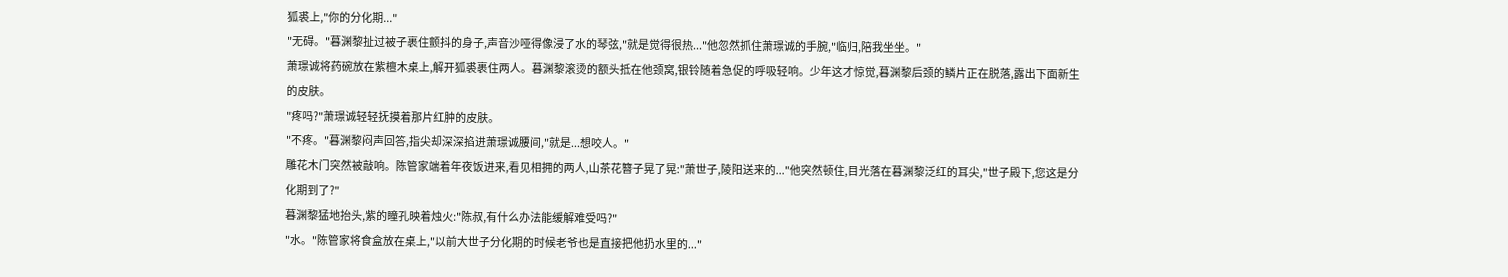狐裘上,"你的分化期..."
"无碍。"暮渊黎扯过被子裹住颤抖的身子,声音沙哑得像浸了水的琴弦,"就是觉得很热..."他忽然抓住萧璟诚的手腕,"临归,陪我坐坐。"
萧璟诚将药碗放在紫檀木桌上,解开狐裘裹住两人。暮渊黎滚烫的额头抵在他颈窝,银铃随着急促的呼吸轻响。少年这才惊觉,暮渊黎后颈的鳞片正在脱落,露出下面新生的皮肤。
"疼吗?"萧璟诚轻轻抚摸着那片红肿的皮肤。
"不疼。"暮渊黎闷声回答,指尖却深深掐进萧璟诚腰间,"就是...想咬人。"
雕花木门突然被敲响。陈管家端着年夜饭进来,看见相拥的两人,山茶花簪子晃了晃:"萧世子,陵阳送来的..."他突然顿住,目光落在暮渊黎泛红的耳尖,"世子殿下,您这是分化期到了?"
暮渊黎猛地抬头,紫的瞳孔映着烛火:"陈叔,有什么办法能缓解难受吗?"
"水。"陈管家将食盒放在桌上,"以前大世子分化期的时候老爷也是直接把他扔水里的..."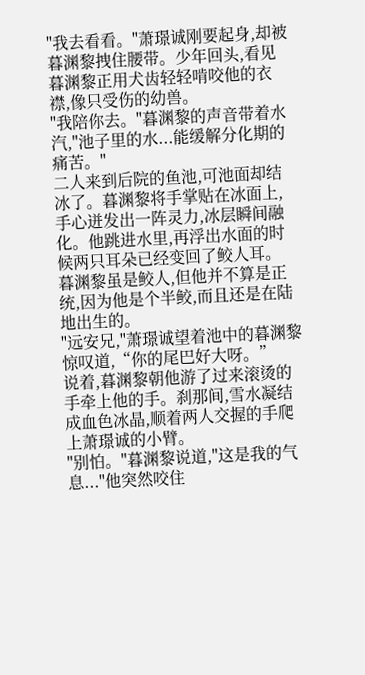"我去看看。"萧璟诚刚要起身,却被暮渊黎拽住腰带。少年回头,看见暮渊黎正用犬齿轻轻啃咬他的衣襟,像只受伤的幼兽。
"我陪你去。"暮渊黎的声音带着水汽,"池子里的水...能缓解分化期的痛苦。"
二人来到后院的鱼池,可池面却结冰了。暮渊黎将手掌贴在冰面上,手心迸发出一阵灵力,冰层瞬间融化。他跳进水里,再浮出水面的时候两只耳朵已经变回了鲛人耳。
暮渊黎虽是鲛人,但他并不算是正统,因为他是个半鲛,而且还是在陆地出生的。
"远安兄,"萧璟诚望着池中的暮渊黎惊叹道,“你的尾巴好大呀。”
说着,暮渊黎朝他游了过来滚烫的手牵上他的手。刹那间,雪水凝结成血色冰晶,顺着两人交握的手爬上萧璟诚的小臂。
"别怕。"暮渊黎说道,"这是我的气息..."他突然咬住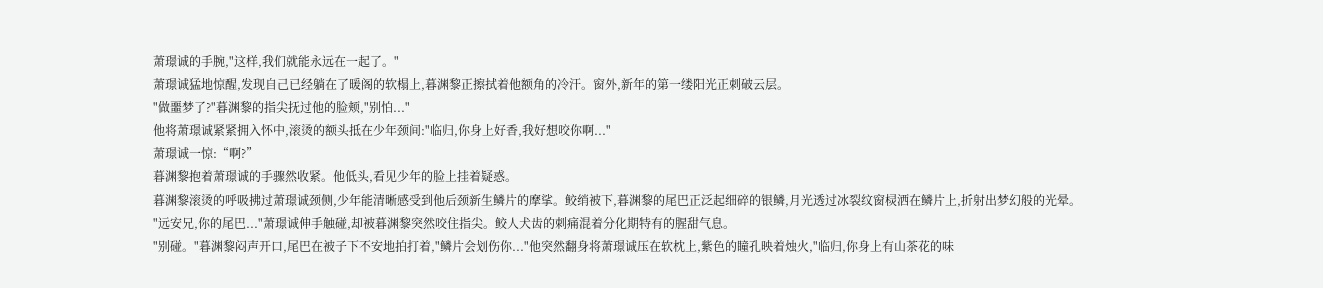萧璟诚的手腕,"这样,我们就能永远在一起了。"
萧璟诚猛地惊醒,发现自己已经躺在了暖阁的软榻上,暮渊黎正擦拭着他额角的冷汗。窗外,新年的第一缕阳光正刺破云层。
"做噩梦了?"暮渊黎的指尖抚过他的脸颊,"别怕..."
他将萧璟诚紧紧拥入怀中,滚烫的额头抵在少年颈间:"临归,你身上好香,我好想咬你啊..."
萧璟诚一惊:“啊?”
暮渊黎抱着萧璟诚的手骤然收紧。他低头,看见少年的脸上挂着疑惑。
暮渊黎滚烫的呼吸拂过萧璟诚颈侧,少年能清晰感受到他后颈新生鳞片的摩挲。鲛绡被下,暮渊黎的尾巴正泛起细碎的银鳞,月光透过冰裂纹窗棂洒在鳞片上,折射出梦幻般的光晕。
"远安兄,你的尾巴..."萧璟诚伸手触碰,却被暮渊黎突然咬住指尖。鲛人犬齿的刺痛混着分化期特有的腥甜气息。
"别碰。"暮渊黎闷声开口,尾巴在被子下不安地拍打着,"鳞片会划伤你..."他突然翻身将萧璟诚压在软枕上,紫色的瞳孔映着烛火,"临归,你身上有山茶花的味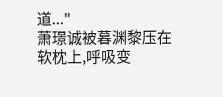道..."
萧璟诚被暮渊黎压在软枕上,呼吸变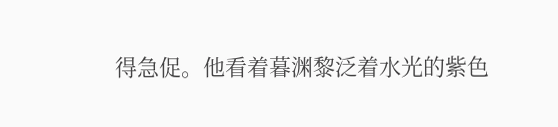得急促。他看着暮渊黎泛着水光的紫色